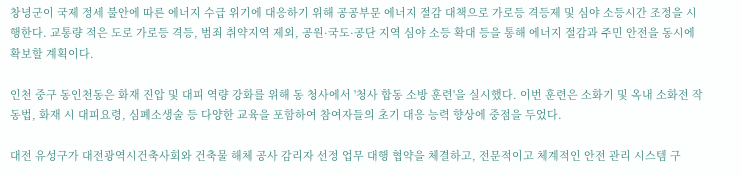창녕군이 국제 정세 불안에 따른 에너지 수급 위기에 대응하기 위해 공공부문 에너지 절감 대책으로 가로등 격등제 및 심야 소등시간 조정을 시행한다. 교통량 적은 도로 가로등 격등, 범죄 취약지역 제외, 공원·국도·공단 지역 심야 소등 확대 등을 통해 에너지 절감과 주민 안전을 동시에 확보할 계획이다.

인천 중구 동인천동은 화재 진압 및 대피 역량 강화를 위해 동 청사에서 '청사 합동 소방 훈련'을 실시했다. 이번 훈련은 소화기 및 옥내 소화전 작동법, 화재 시 대피요령, 심폐소생술 등 다양한 교육을 포함하여 참여자들의 초기 대응 능력 향상에 중점을 두었다.

대전 유성구가 대전광역시건축사회와 건축물 해체 공사 감리자 선정 업무 대행 협약을 체결하고, 전문적이고 체계적인 안전 관리 시스템 구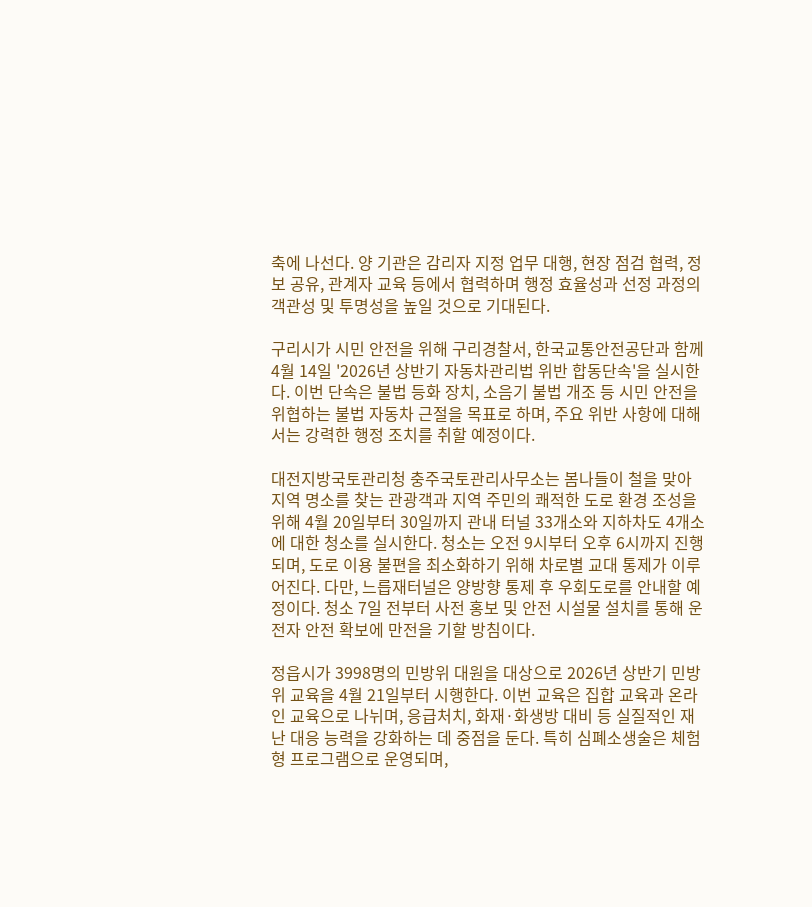축에 나선다. 양 기관은 감리자 지정 업무 대행, 현장 점검 협력, 정보 공유, 관계자 교육 등에서 협력하며 행정 효율성과 선정 과정의 객관성 및 투명성을 높일 것으로 기대된다.

구리시가 시민 안전을 위해 구리경찰서, 한국교통안전공단과 함께 4월 14일 '2026년 상반기 자동차관리법 위반 합동단속'을 실시한다. 이번 단속은 불법 등화 장치, 소음기 불법 개조 등 시민 안전을 위협하는 불법 자동차 근절을 목표로 하며, 주요 위반 사항에 대해서는 강력한 행정 조치를 취할 예정이다.

대전지방국토관리청 충주국토관리사무소는 봄나들이 철을 맞아 지역 명소를 찾는 관광객과 지역 주민의 쾌적한 도로 환경 조성을 위해 4월 20일부터 30일까지 관내 터널 33개소와 지하차도 4개소에 대한 청소를 실시한다. 청소는 오전 9시부터 오후 6시까지 진행되며, 도로 이용 불편을 최소화하기 위해 차로별 교대 통제가 이루어진다. 다만, 느릅재터널은 양방향 통제 후 우회도로를 안내할 예정이다. 청소 7일 전부터 사전 홍보 및 안전 시설물 설치를 통해 운전자 안전 확보에 만전을 기할 방침이다.

정읍시가 3998명의 민방위 대원을 대상으로 2026년 상반기 민방위 교육을 4월 21일부터 시행한다. 이번 교육은 집합 교육과 온라인 교육으로 나뉘며, 응급처치, 화재·화생방 대비 등 실질적인 재난 대응 능력을 강화하는 데 중점을 둔다. 특히 심폐소생술은 체험형 프로그램으로 운영되며,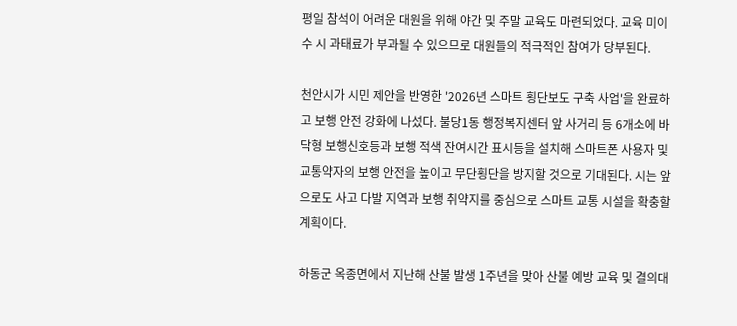평일 참석이 어려운 대원을 위해 야간 및 주말 교육도 마련되었다. 교육 미이수 시 과태료가 부과될 수 있으므로 대원들의 적극적인 참여가 당부된다.

천안시가 시민 제안을 반영한 '2026년 스마트 횡단보도 구축 사업'을 완료하고 보행 안전 강화에 나섰다. 불당1동 행정복지센터 앞 사거리 등 6개소에 바닥형 보행신호등과 보행 적색 잔여시간 표시등을 설치해 스마트폰 사용자 및 교통약자의 보행 안전을 높이고 무단횡단을 방지할 것으로 기대된다. 시는 앞으로도 사고 다발 지역과 보행 취약지를 중심으로 스마트 교통 시설을 확충할 계획이다.

하동군 옥종면에서 지난해 산불 발생 1주년을 맞아 산불 예방 교육 및 결의대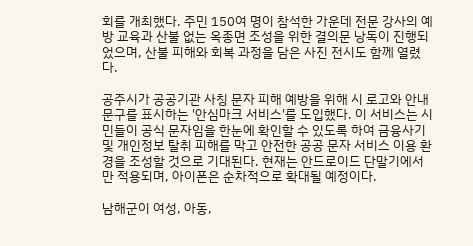회를 개최했다. 주민 150여 명이 참석한 가운데 전문 강사의 예방 교육과 산불 없는 옥종면 조성을 위한 결의문 낭독이 진행되었으며, 산불 피해와 회복 과정을 담은 사진 전시도 함께 열렸다.

공주시가 공공기관 사칭 문자 피해 예방을 위해 시 로고와 안내 문구를 표시하는 '안심마크 서비스'를 도입했다. 이 서비스는 시민들이 공식 문자임을 한눈에 확인할 수 있도록 하여 금융사기 및 개인정보 탈취 피해를 막고 안전한 공공 문자 서비스 이용 환경을 조성할 것으로 기대된다. 현재는 안드로이드 단말기에서만 적용되며, 아이폰은 순차적으로 확대될 예정이다.

남해군이 여성, 아동,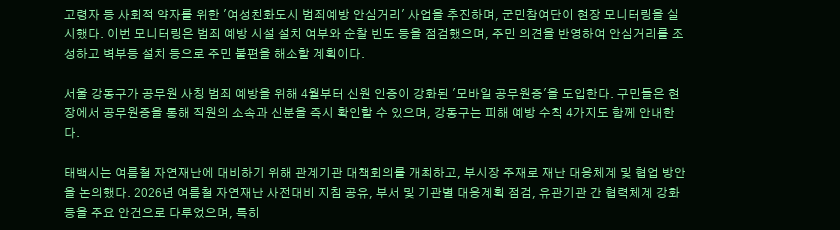고령자 등 사회적 약자를 위한 '여성친화도시 범죄예방 안심거리' 사업을 추진하며, 군민참여단이 현장 모니터링을 실시했다. 이번 모니터링은 범죄 예방 시설 설치 여부와 순찰 빈도 등을 점검했으며, 주민 의견을 반영하여 안심거리를 조성하고 벽부등 설치 등으로 주민 불편을 해소할 계획이다.

서울 강동구가 공무원 사칭 범죄 예방을 위해 4월부터 신원 인증이 강화된 '모바일 공무원증'을 도입한다. 구민들은 현장에서 공무원증을 통해 직원의 소속과 신분을 즉시 확인할 수 있으며, 강동구는 피해 예방 수칙 4가지도 함께 안내한다.

태백시는 여름철 자연재난에 대비하기 위해 관계기관 대책회의를 개최하고, 부시장 주재로 재난 대응체계 및 협업 방안을 논의했다. 2026년 여름철 자연재난 사전대비 지침 공유, 부서 및 기관별 대응계획 점검, 유관기관 간 협력체계 강화 등을 주요 안건으로 다루었으며, 특히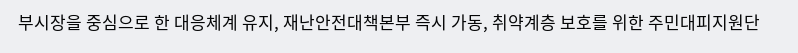부시장을 중심으로 한 대응체계 유지, 재난안전대책본부 즉시 가동, 취약계층 보호를 위한 주민대피지원단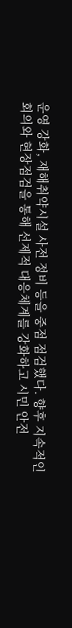운영 강화, 재해취약시설 사전 정비 등을 중점 점검했다. 향후 지속적인 회의와 현장점검을 통해 선제적 대응체계를 강화하고 시민 안전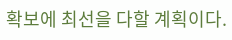확보에 최선을 다할 계획이다.